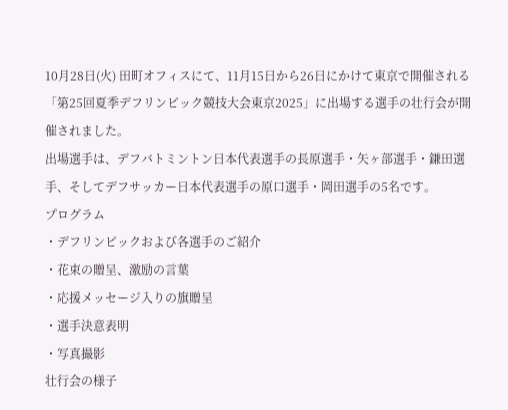10月28日(火) 田町オフィスにて、11月15日から26日にかけて東京で開催される「第25回夏季デフリンピック競技大会東京2025」に出場する選手の壮行会が開催されました。
出場選手は、デフバトミントン日本代表選手の長原選手・矢ヶ部選手・鎌田選手、そしてデフサッカー日本代表選手の原口選手・岡田選手の5名です。
プログラム
・デフリンピックおよび各選手のご紹介
・花束の贈呈、激励の言葉
・応援メッセージ入りの旗贈呈
・選手決意表明
・写真撮影
壮行会の様子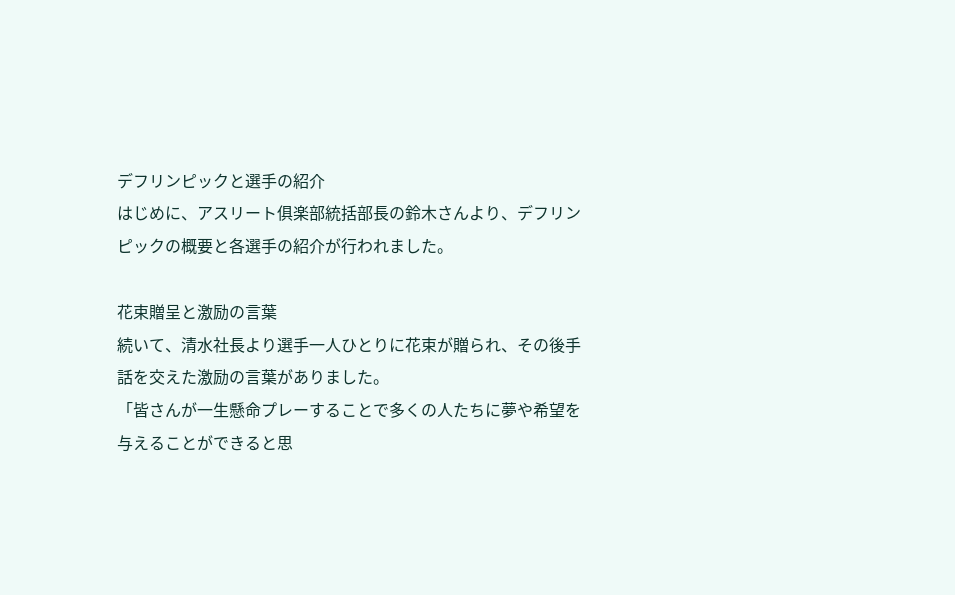デフリンピックと選手の紹介
はじめに、アスリート俱楽部統括部長の鈴木さんより、デフリンピックの概要と各選手の紹介が行われました。

花束贈呈と激励の言葉
続いて、清水社長より選手一人ひとりに花束が贈られ、その後手話を交えた激励の言葉がありました。
「皆さんが一生懸命プレーすることで多くの人たちに夢や希望を与えることができると思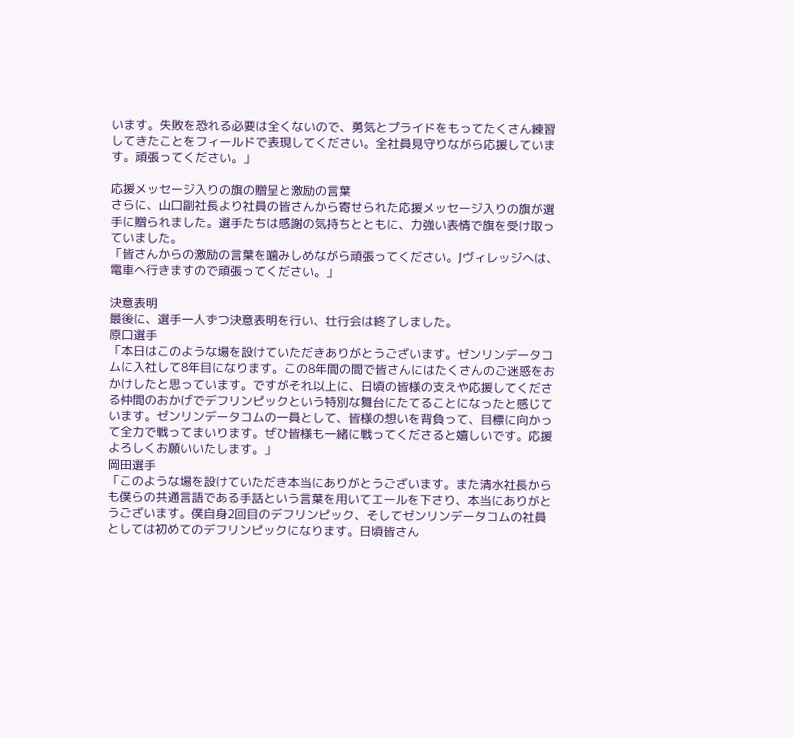います。失敗を恐れる必要は全くないので、勇気とプライドをもってたくさん練習してきたことをフィールドで表現してください。全社員見守りながら応援しています。頑張ってください。」

応援メッセージ入りの旗の贈呈と激励の言葉
さらに、山口副社長より社員の皆さんから寄せられた応援メッセージ入りの旗が選手に贈られました。選手たちは感謝の気持ちとともに、力強い表情で旗を受け取っていました。
「皆さんからの激励の言葉を噛みしめながら頑張ってください。Jヴィレッジへは、電車へ行きますので頑張ってください。」

決意表明
最後に、選手一人ずつ決意表明を行い、壮行会は終了しました。
原口選手
「本日はこのような場を設けていただきありがとうございます。ゼンリンデータコムに入社して8年目になります。この8年間の間で皆さんにはたくさんのご迷惑をおかけしたと思っています。ですがそれ以上に、日頃の皆様の支えや応援してくださる仲間のおかげでデフリンピックという特別な舞台にたてることになったと感じています。ゼンリンデータコムの一員として、皆様の想いを背負って、目標に向かって全力で戦ってまいります。ぜひ皆様も一緒に戦ってくださると嬉しいです。応援よろしくお願いいたします。」
岡田選手
「このような場を設けていただき本当にありがとうございます。また清水社長からも僕らの共通言語である手話という言葉を用いてエールを下さり、本当にありがとうございます。僕自身2回目のデフリンピック、そしてゼンリンデータコムの社員としては初めてのデフリンピックになります。日頃皆さん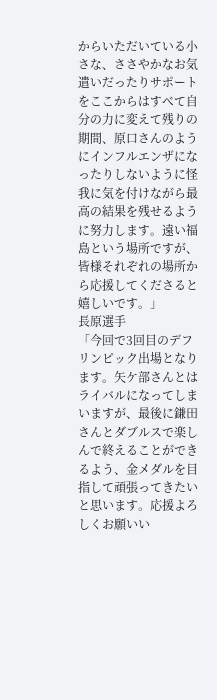からいただいている小さな、ささやかなお気遣いだったりサポートをここからはすべて自分の力に変えて残りの期間、原口さんのようにインフルエンザになったりしないように怪我に気を付けながら最高の結果を残せるように努力します。遠い福島という場所ですが、皆様それぞれの場所から応援してくださると嬉しいです。」
長原選手
「今回で3回目のデフリンピック出場となります。矢ケ部さんとはライバルになってしまいますが、最後に鎌田さんとダブルスで楽しんで終えることができるよう、金メダルを目指して頑張ってきたいと思います。応援よろしくお願いい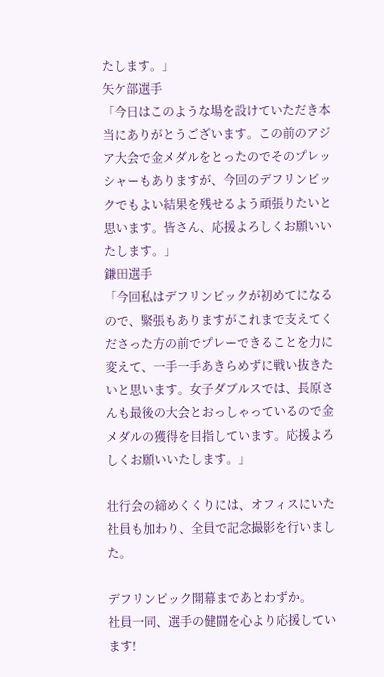たします。」
矢ケ部選手
「今日はこのような場を設けていただき本当にありがとうございます。この前のアジア大会で金メダルをとったのでそのプレッシャーもありますが、今回のデフリンピックでもよい結果を残せるよう頑張りたいと思います。皆さん、応援よろしくお願いいたします。」
鎌田選手
「今回私はデフリンピックが初めてになるので、緊張もありますがこれまで支えてくださった方の前でプレーできることを力に変えて、一手一手あきらめずに戦い抜きたいと思います。女子ダブルスでは、長原さんも最後の大会とおっしゃっているので金メダルの獲得を目指しています。応援よろしくお願いいたします。」

壮行会の締めくくりには、オフィスにいた社員も加わり、全員で記念撮影を行いました。

デフリンピック開幕まであとわずか。
社員一同、選手の健闘を心より応援しています!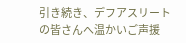引き続き、デフアスリートの皆さんへ温かいご声援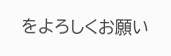をよろしくお願い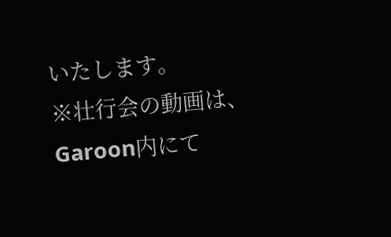いたします。
※壮行会の動画は、Garoon内にて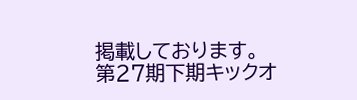掲載しております。
第27期下期キックオ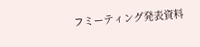フミーティング発表資料